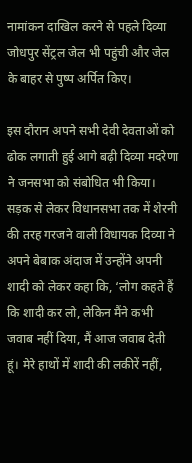नामांकन दाखिल करने से पहले दिव्या जोधपुर सेंट्रल जेल भी पहुंची और जेल के बाहर से पुष्प अर्पित किए।

इस दौरान अपने सभी देवी देवताओं को ढोक लगाती हुई आगे बढ़ी दिव्या मदरेणा ने जनसभा को संबोधित भी किया।
सड़क से लेकर विधानसभा तक में शेरनी की तरह गरजने वाली विधायक दिव्या ने अपने बेबाक अंदाज में उन्होंने अपनी शादी को लेकर कहा कि, ‘लोग कहते हैं कि शादी कर लो, लेकिन मैंने कभी जवाब नहीं दिया, मैं आज जवाब देती हूं। मेरे हाथों में शादी की लकीरें नहीं,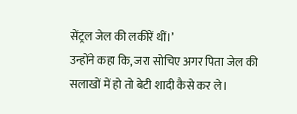सेंट्रल जेल की लकीरें थीं।’
उन्होंने कहा कि, जरा सोचिए अगर पिता जेल की सलाखों में हो तो बेटी शादी कैसे कर ले।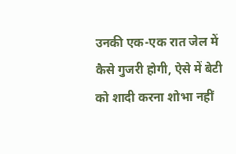उनकी एक-एक रात जेल में कैसे गुजरी होगी, ऐसे में बेटी को शादी करना शोभा नहीं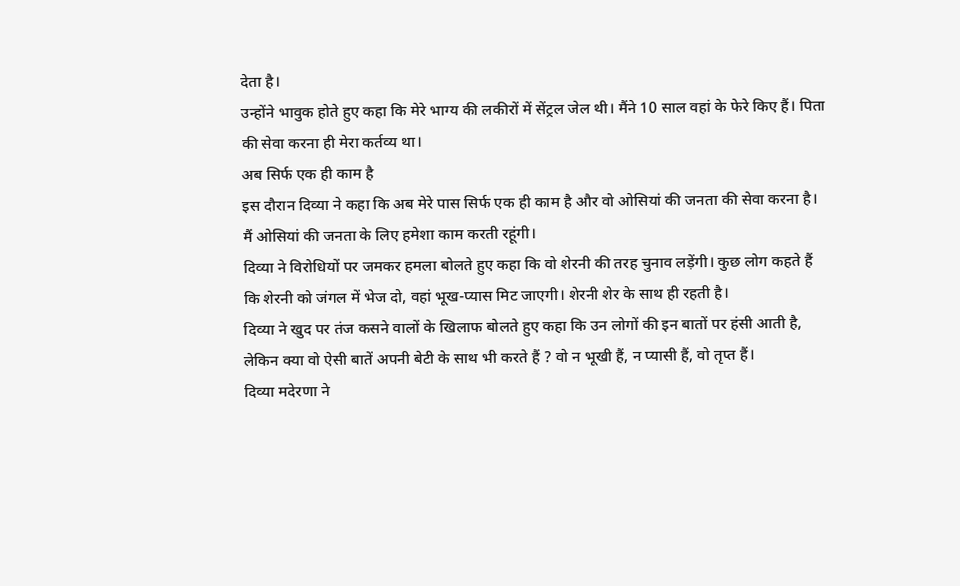देता है।
उन्होंने भावुक होते हुए कहा कि मेरे भाग्य की लकीरों में सेंट्रल जेल थी। मैंने 10 साल वहां के फेरे किए हैं। पिता की सेवा करना ही मेरा कर्तव्य था।
अब सिर्फ एक ही काम है
इस दौरान दिव्या ने कहा कि अब मेरे पास सिर्फ एक ही काम है और वो ओसियां की जनता की सेवा करना है। मैं ओसियां की जनता के लिए हमेशा काम करती रहूंगी।
दिव्या ने विरोधियों पर जमकर हमला बोलते हुए कहा कि वो शेरनी की तरह चुनाव लड़ेंगी। कुछ लोग कहते हैं कि शेरनी को जंगल में भेज दो, वहां भूख-प्यास मिट जाएगी। शेरनी शेर के साथ ही रहती है।
दिव्या ने खुद पर तंज कसने वालों के खिलाफ बोलते हुए कहा कि उन लोगों की इन बातों पर हंसी आती है, लेकिन क्या वो ऐसी बातें अपनी बेटी के साथ भी करते हैं ? वो न भूखी हैं, न प्यासी हैं, वो तृप्त हैं।
दिव्या मदेरणा ने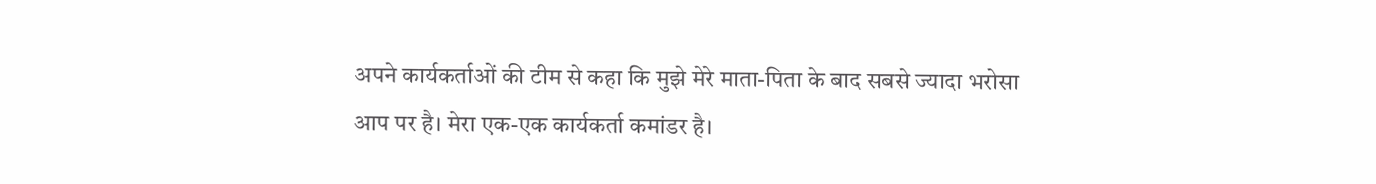अपने कार्यकर्ताओं की टीम से कहा कि मुझे मेरे माता-पिता के बाद सबसे ज्यादा भरोसा आप पर है। मेरा एक-एक कार्यकर्ता कमांडर है।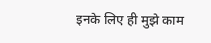इनके लिए ही मुझे काम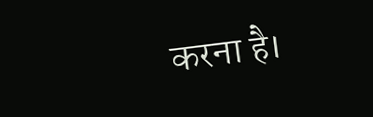करना है।